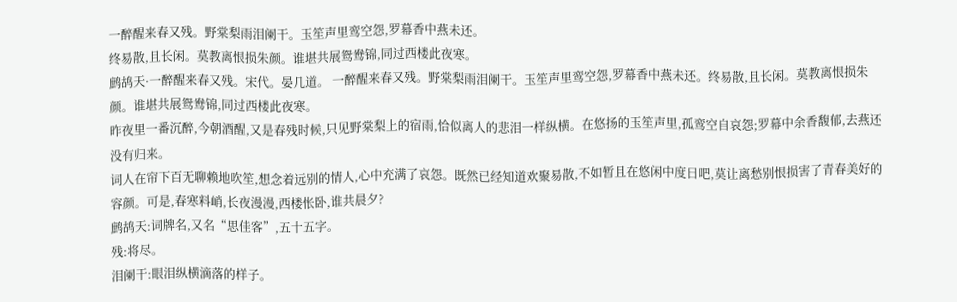一醉醒来春又残。野棠梨雨泪阑干。玉笙声里鸾空怨,罗幕香中燕未还。
终易散,且长闲。莫教离恨损朱颜。谁堪共展鸳鸯锦,同过西楼此夜寒。
鹧鸪天·一醉醒来春又残。宋代。晏几道。 一醉醒来春又残。野棠梨雨泪阑干。玉笙声里鸾空怨,罗幕香中燕未还。终易散,且长闲。莫教离恨损朱颜。谁堪共展鸳鸯锦,同过西楼此夜寒。
昨夜里一番沉醉,今朝酒醒,又是春残时候,只见野棠梨上的宿雨,恰似离人的悲泪一样纵横。在悠扬的玉笙声里,孤鸾空自哀怨;罗幕中余香馥郁,去燕还没有归来。
词人在帘下百无聊赖地吹笙,想念着远别的情人,心中充满了哀怨。既然已经知道欢聚易散,不如暂且在悠闲中度日吧,莫让离愁别恨损害了青春美好的容颜。可是,春寒料峭,长夜漫漫,西楼怅卧,谁共晨夕?
鹧鸪天:词牌名,又名“思佳客”,五十五字。
残:将尽。
泪阑干:眼泪纵横滴落的样子。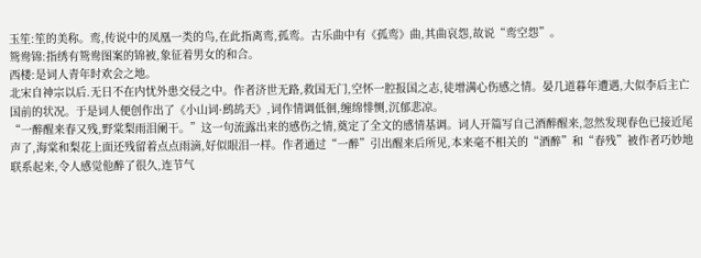玉笙:笙的美称。鸾,传说中的凤凰一类的鸟,在此指离鸾,孤鸾。古乐曲中有《孤鸾》曲,其曲哀怨,故说“鸾空怨”。
鸳鸯锦:指绣有鸳鸯图案的锦被,象征着男女的和合。
西楼:是词人青年时欢会之地。
北宋自神宗以后.无日不在内忧外患交侵之中。作者济世无路,救国无门,空怀一腔报国之志,徒增满心伤感之情。晏几道暮年遭遇,大似李后主亡国前的状况。于是词人便创作出了《小山词·鹧鸪天》,词作情调低徊,缠绵悱恻,沉郁悲凉。
“一醉醒来春又残,野棠梨雨泪阑干。”这一句流露出来的感伤之情,奠定了全文的感情基调。词人开篇写自己酒醉醒来,忽然发现春色已接近尾声了,海棠和梨花上面还残留着点点雨滴,好似眼泪一样。作者通过“一醉”引出醒来后所见,本来毫不相关的“酒醉”和“春残”被作者巧妙地联系起来,令人感觉他醉了很久,连节气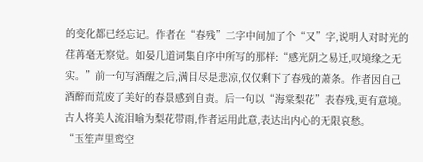的变化都已经忘记。作者在“春残”二字中间加了个“又”字,说明人对时光的荏苒毫无察觉。如晏几道词集自序中所写的那样:“感光阴之易迁,叹境缘之无实。”前一句写酒醒之后,满目尽是悲凉,仅仅剩下了春残的萧条。作者因自己酒醉而荒废了美好的春景感到自责。后一句以“海棠梨花”表春残,更有意境。古人将美人流泪喻为梨花带雨,作者运用此意,表达出内心的无限哀愁。
“玉笙声里鸾空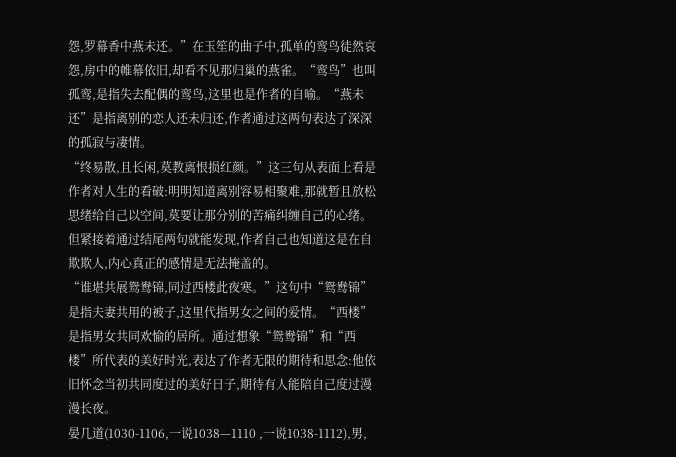怨,罗幕香中燕未还。”在玉笙的曲子中,孤单的鸾鸟徒然哀怨,房中的帷幕依旧,却看不见那归巢的燕雀。“鸾鸟”也叫孤鸾,是指失去配偶的鸾鸟,这里也是作者的自喻。“燕未还”是指离别的恋人还未归还,作者通过这两句表达了深深的孤寂与凄情。
“终易散,且长闲,莫教离恨损红颜。”这三句从表面上看是作者对人生的看破:明明知道离别容易相聚难,那就暂且放松思绪给自己以空间,莫要让那分别的苦痛纠缠自己的心绪。但紧接着通过结尾两句就能发现,作者自己也知道这是在自欺欺人,内心真正的感情是无法掩盖的。
“谁堪共展鸳鸯锦,同过西楼此夜寒。”这句中“鸳鸯锦”是指夫妻共用的被子,这里代指男女之间的爱情。“西楼”是指男女共同欢愉的居所。通过想象“鸳鸯锦”和“西楼”所代表的美好时光,表达了作者无限的期待和思念:他依旧怀念当初共同度过的美好日子,期待有人能陪自己度过漫漫长夜。
晏几道(1030-1106,一说1038—1110 ,一说1038-1112),男,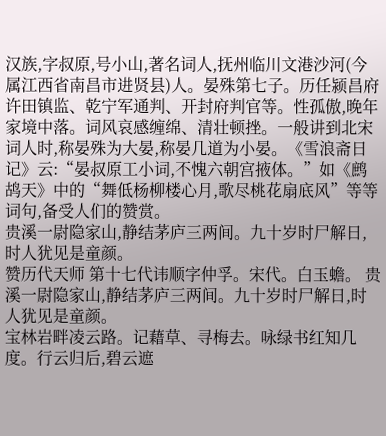汉族,字叔原,号小山,著名词人,抚州临川文港沙河(今属江西省南昌市进贤县)人。晏殊第七子。历任颍昌府许田镇监、乾宁军通判、开封府判官等。性孤傲,晚年家境中落。词风哀感缠绵、清壮顿挫。一般讲到北宋词人时,称晏殊为大晏,称晏几道为小晏。《雪浪斋日记》云:“晏叔原工小词,不愧六朝宫掖体。”如《鹧鸪天》中的“舞低杨柳楼心月,歌尽桃花扇底风”等等词句,备受人们的赞赏。
贵溪一尉隐家山,静结茅庐三两间。九十岁时尸解日,时人犹见是童颜。
赞历代天师 第十七代讳顺字仲孚。宋代。白玉蟾。 贵溪一尉隐家山,静结茅庐三两间。九十岁时尸解日,时人犹见是童颜。
宝林岩畔凌云路。记藉草、寻梅去。咏绿书红知几度。行云归后,碧云遮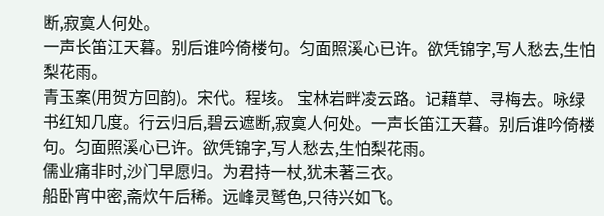断,寂寞人何处。
一声长笛江天暮。别后谁吟倚楼句。匀面照溪心已许。欲凭锦字,写人愁去,生怕梨花雨。
青玉案(用贺方回韵)。宋代。程垓。 宝林岩畔凌云路。记藉草、寻梅去。咏绿书红知几度。行云归后,碧云遮断,寂寞人何处。一声长笛江天暮。别后谁吟倚楼句。匀面照溪心已许。欲凭锦字,写人愁去,生怕梨花雨。
儒业痛非时,沙门早愿归。为君持一杖,犹未著三衣。
船卧宵中密,斋炊午后稀。远峰灵鹫色,只待兴如飞。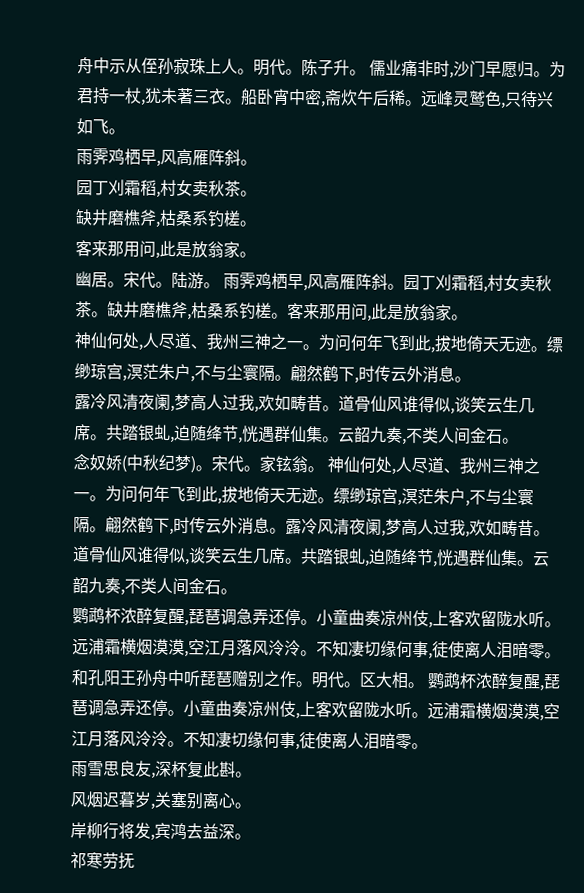舟中示从侄孙寂珠上人。明代。陈子升。 儒业痛非时,沙门早愿归。为君持一杖,犹未著三衣。船卧宵中密,斋炊午后稀。远峰灵鹫色,只待兴如飞。
雨霁鸡栖早,风高雁阵斜。
园丁刈霜稻,村女卖秋茶。
缺井磨樵斧,枯桑系钓槎。
客来那用问,此是放翁家。
幽居。宋代。陆游。 雨霁鸡栖早,风高雁阵斜。园丁刈霜稻,村女卖秋茶。缺井磨樵斧,枯桑系钓槎。客来那用问,此是放翁家。
神仙何处,人尽道、我州三神之一。为问何年飞到此,拔地倚天无迹。缥缈琼宫,溟茫朱户,不与尘寰隔。翩然鹤下,时传云外消息。
露冷风清夜阑,梦高人过我,欢如畴昔。道骨仙风谁得似,谈笑云生几席。共踏银虬,迫随绛节,恍遇群仙集。云韶九奏,不类人间金石。
念奴娇(中秋纪梦)。宋代。家铉翁。 神仙何处,人尽道、我州三神之一。为问何年飞到此,拔地倚天无迹。缥缈琼宫,溟茫朱户,不与尘寰隔。翩然鹤下,时传云外消息。露冷风清夜阑,梦高人过我,欢如畴昔。道骨仙风谁得似,谈笑云生几席。共踏银虬,迫随绛节,恍遇群仙集。云韶九奏,不类人间金石。
鹦鹉杯浓醉复醒,琵琶调急弄还停。小童曲奏凉州伎,上客欢留陇水听。
远浦霜横烟漠漠,空江月落风泠泠。不知凄切缘何事,徒使离人泪暗零。
和孔阳王孙舟中听琵琶赠别之作。明代。区大相。 鹦鹉杯浓醉复醒,琵琶调急弄还停。小童曲奏凉州伎,上客欢留陇水听。远浦霜横烟漠漠,空江月落风泠泠。不知凄切缘何事,徒使离人泪暗零。
雨雪思良友,深杯复此斟。
风烟迟暮岁,关塞别离心。
岸柳行将发,宾鸿去益深。
祁寒劳抚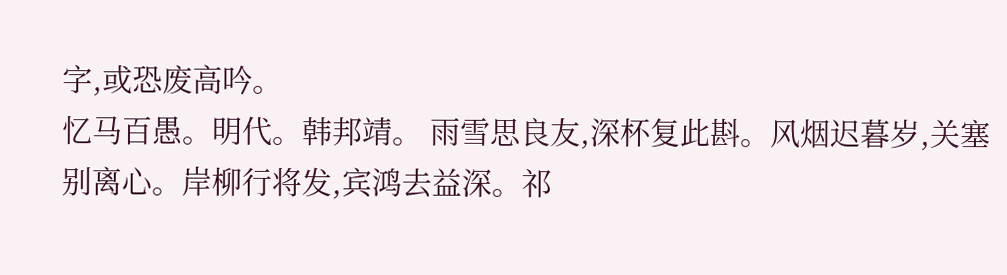字,或恐废高吟。
忆马百愚。明代。韩邦靖。 雨雪思良友,深杯复此斟。风烟迟暮岁,关塞别离心。岸柳行将发,宾鸿去益深。祁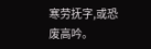寒劳抚字,或恐废高吟。